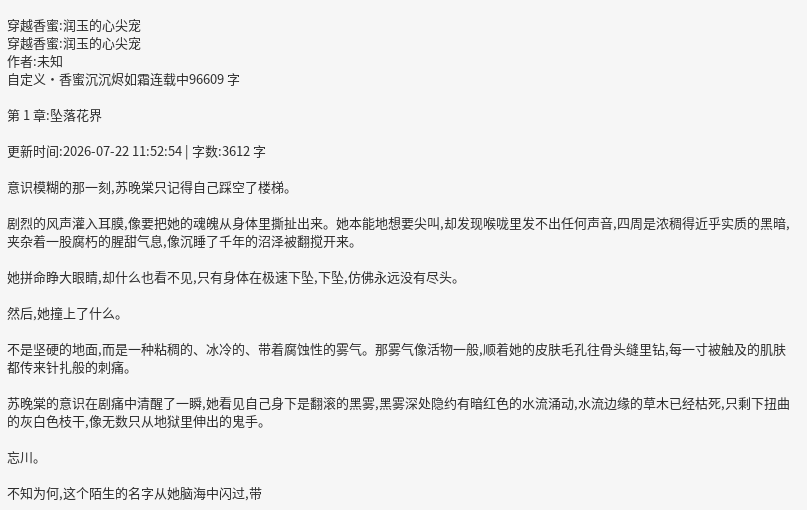穿越香蜜:润玉的心尖宠
穿越香蜜:润玉的心尖宠
作者:未知
自定义·香蜜沉沉烬如霜连载中96609 字

第 1 章:坠落花界

更新时间:2026-07-22 11:52:54 | 字数:3612 字

意识模糊的那一刻,苏晚棠只记得自己踩空了楼梯。

剧烈的风声灌入耳膜,像要把她的魂魄从身体里撕扯出来。她本能地想要尖叫,却发现喉咙里发不出任何声音,四周是浓稠得近乎实质的黑暗,夹杂着一股腐朽的腥甜气息,像沉睡了千年的沼泽被翻搅开来。

她拼命睁大眼睛,却什么也看不见,只有身体在极速下坠,下坠,仿佛永远没有尽头。

然后,她撞上了什么。

不是坚硬的地面,而是一种粘稠的、冰冷的、带着腐蚀性的雾气。那雾气像活物一般,顺着她的皮肤毛孔往骨头缝里钻,每一寸被触及的肌肤都传来针扎般的刺痛。

苏晚棠的意识在剧痛中清醒了一瞬,她看见自己身下是翻滚的黑雾,黑雾深处隐约有暗红色的水流涌动,水流边缘的草木已经枯死,只剩下扭曲的灰白色枝干,像无数只从地狱里伸出的鬼手。

忘川。

不知为何,这个陌生的名字从她脑海中闪过,带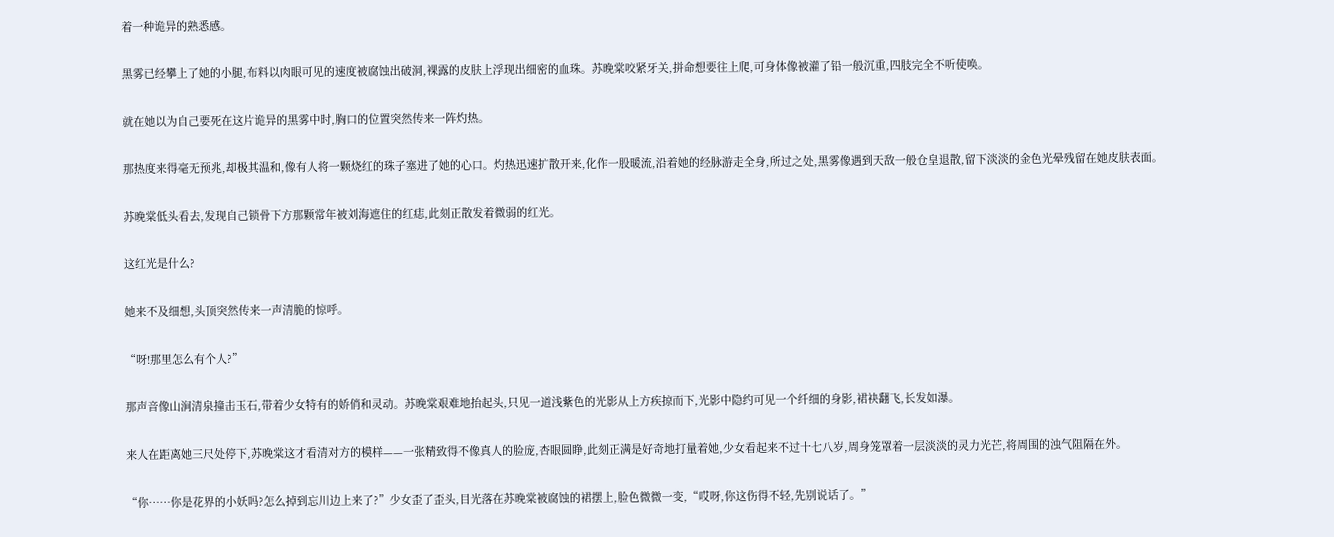着一种诡异的熟悉感。

黑雾已经攀上了她的小腿,布料以肉眼可见的速度被腐蚀出破洞,裸露的皮肤上浮现出细密的血珠。苏晚棠咬紧牙关,拼命想要往上爬,可身体像被灌了铅一般沉重,四肢完全不听使唤。

就在她以为自己要死在这片诡异的黑雾中时,胸口的位置突然传来一阵灼热。

那热度来得毫无预兆,却极其温和,像有人将一颗烧红的珠子塞进了她的心口。灼热迅速扩散开来,化作一股暖流,沿着她的经脉游走全身,所过之处,黑雾像遇到天敌一般仓皇退散,留下淡淡的金色光晕残留在她皮肤表面。

苏晚棠低头看去,发现自己锁骨下方那颗常年被刘海遮住的红痣,此刻正散发着微弱的红光。

这红光是什么?

她来不及细想,头顶突然传来一声清脆的惊呼。

“呀!那里怎么有个人?”

那声音像山涧清泉撞击玉石,带着少女特有的娇俏和灵动。苏晚棠艰难地抬起头,只见一道浅紫色的光影从上方疾掠而下,光影中隐约可见一个纤细的身影,裙袂翻飞,长发如瀑。

来人在距离她三尺处停下,苏晚棠这才看清对方的模样——一张精致得不像真人的脸庞,杏眼圆睁,此刻正满是好奇地打量着她,少女看起来不过十七八岁,周身笼罩着一层淡淡的灵力光芒,将周围的浊气阻隔在外。

“你……你是花界的小妖吗?怎么掉到忘川边上来了?”少女歪了歪头,目光落在苏晚棠被腐蚀的裙摆上,脸色微微一变,“哎呀,你这伤得不轻,先别说话了。”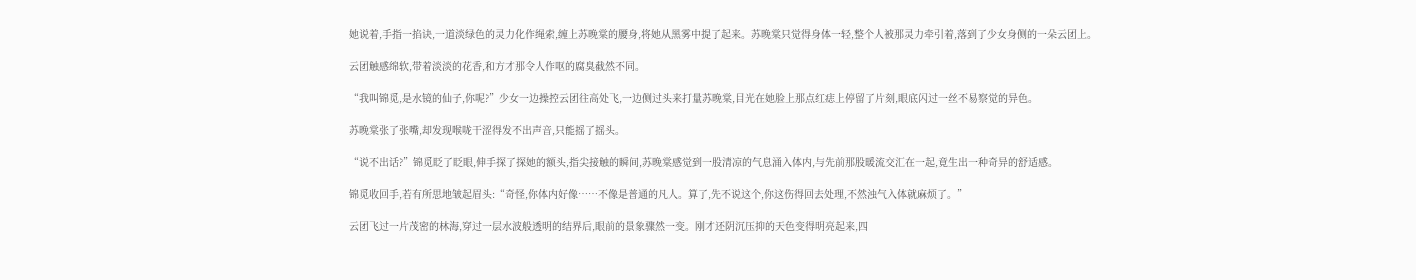她说着,手指一掐诀,一道淡绿色的灵力化作绳索,缠上苏晚棠的腰身,将她从黑雾中提了起来。苏晚棠只觉得身体一轻,整个人被那灵力牵引着,落到了少女身侧的一朵云团上。

云团触感绵软,带着淡淡的花香,和方才那令人作呕的腐臭截然不同。

“我叫锦觅,是水镜的仙子,你呢?”少女一边操控云团往高处飞,一边侧过头来打量苏晚棠,目光在她脸上那点红痣上停留了片刻,眼底闪过一丝不易察觉的异色。

苏晚棠张了张嘴,却发现喉咙干涩得发不出声音,只能摇了摇头。

“说不出话?”锦觅眨了眨眼,伸手探了探她的额头,指尖接触的瞬间,苏晚棠感觉到一股清凉的气息涌入体内,与先前那股暖流交汇在一起,竟生出一种奇异的舒适感。

锦觅收回手,若有所思地皱起眉头:“奇怪,你体内好像……不像是普通的凡人。算了,先不说这个,你这伤得回去处理,不然浊气入体就麻烦了。”

云团飞过一片茂密的林海,穿过一层水波般透明的结界后,眼前的景象骤然一变。刚才还阴沉压抑的天色变得明亮起来,四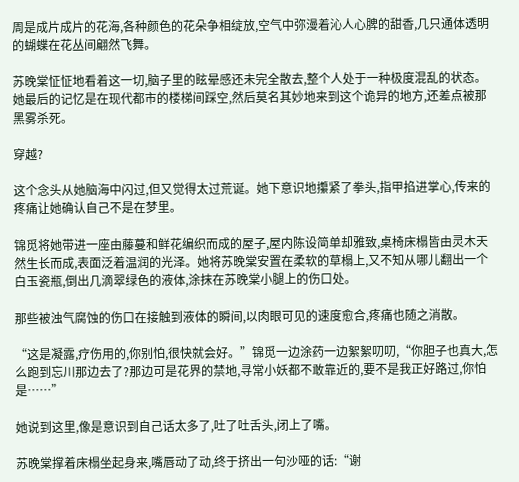周是成片成片的花海,各种颜色的花朵争相绽放,空气中弥漫着沁人心脾的甜香,几只通体透明的蝴蝶在花丛间翩然飞舞。

苏晚棠怔怔地看着这一切,脑子里的眩晕感还未完全散去,整个人处于一种极度混乱的状态。她最后的记忆是在现代都市的楼梯间踩空,然后莫名其妙地来到这个诡异的地方,还差点被那黑雾杀死。

穿越?

这个念头从她脑海中闪过,但又觉得太过荒诞。她下意识地攥紧了拳头,指甲掐进掌心,传来的疼痛让她确认自己不是在梦里。

锦觅将她带进一座由藤蔓和鲜花编织而成的屋子,屋内陈设简单却雅致,桌椅床榻皆由灵木天然生长而成,表面泛着温润的光泽。她将苏晚棠安置在柔软的草榻上,又不知从哪儿翻出一个白玉瓷瓶,倒出几滴翠绿色的液体,涂抹在苏晚棠小腿上的伤口处。

那些被浊气腐蚀的伤口在接触到液体的瞬间,以肉眼可见的速度愈合,疼痛也随之消散。

“这是凝露,疗伤用的,你别怕,很快就会好。”锦觅一边涂药一边絮絮叨叨,“你胆子也真大,怎么跑到忘川那边去了?那边可是花界的禁地,寻常小妖都不敢靠近的,要不是我正好路过,你怕是……”

她说到这里,像是意识到自己话太多了,吐了吐舌头,闭上了嘴。

苏晚棠撑着床榻坐起身来,嘴唇动了动,终于挤出一句沙哑的话:“谢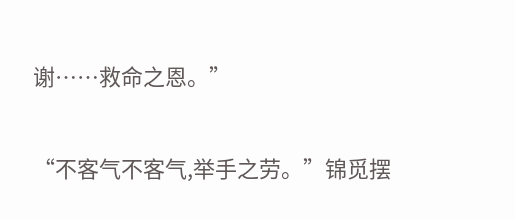谢……救命之恩。”

“不客气不客气,举手之劳。”锦觅摆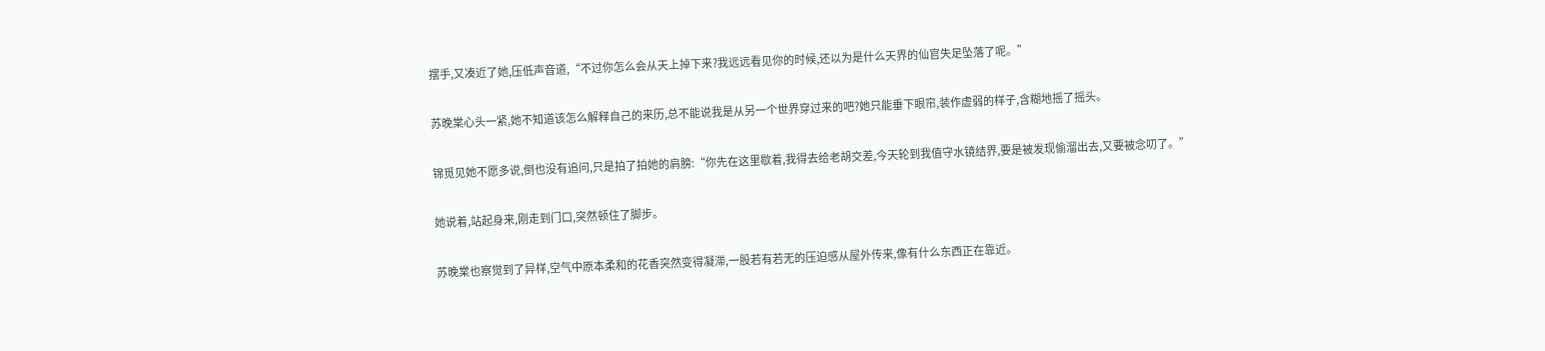摆手,又凑近了她,压低声音道,“不过你怎么会从天上掉下来?我远远看见你的时候,还以为是什么天界的仙官失足坠落了呢。”

苏晚棠心头一紧,她不知道该怎么解释自己的来历,总不能说我是从另一个世界穿过来的吧?她只能垂下眼帘,装作虚弱的样子,含糊地摇了摇头。

锦觅见她不愿多说,倒也没有追问,只是拍了拍她的肩膀:“你先在这里歇着,我得去给老胡交差,今天轮到我值守水镜结界,要是被发现偷溜出去,又要被念叨了。”

她说着,站起身来,刚走到门口,突然顿住了脚步。

苏晚棠也察觉到了异样,空气中原本柔和的花香突然变得凝滞,一股若有若无的压迫感从屋外传来,像有什么东西正在靠近。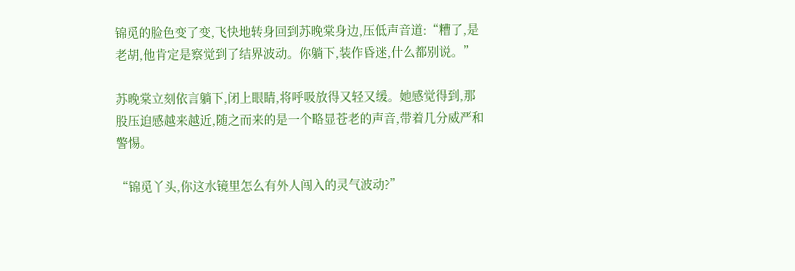锦觅的脸色变了变,飞快地转身回到苏晚棠身边,压低声音道:“糟了,是老胡,他肯定是察觉到了结界波动。你躺下,装作昏迷,什么都别说。”

苏晚棠立刻依言躺下,闭上眼睛,将呼吸放得又轻又缓。她感觉得到,那股压迫感越来越近,随之而来的是一个略显苍老的声音,带着几分威严和警惕。

“锦觅丫头,你这水镜里怎么有外人闯入的灵气波动?”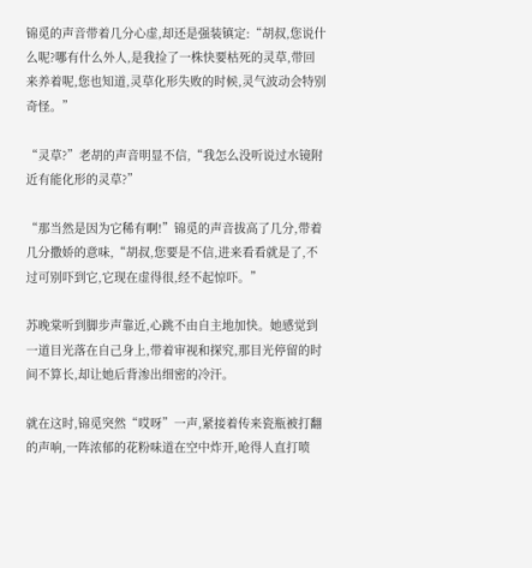锦觅的声音带着几分心虚,却还是强装镇定:“胡叔,您说什么呢?哪有什么外人,是我捡了一株快要枯死的灵草,带回来养着呢,您也知道,灵草化形失败的时候,灵气波动会特别奇怪。”

“灵草?”老胡的声音明显不信,“我怎么没听说过水镜附近有能化形的灵草?”

“那当然是因为它稀有啊!”锦觅的声音拔高了几分,带着几分撒娇的意味,“胡叔,您要是不信,进来看看就是了,不过可别吓到它,它现在虚得很,经不起惊吓。”

苏晚棠听到脚步声靠近,心跳不由自主地加快。她感觉到一道目光落在自己身上,带着审视和探究,那目光停留的时间不算长,却让她后背渗出细密的冷汗。

就在这时,锦觅突然“哎呀”一声,紧接着传来瓷瓶被打翻的声响,一阵浓郁的花粉味道在空中炸开,呛得人直打喷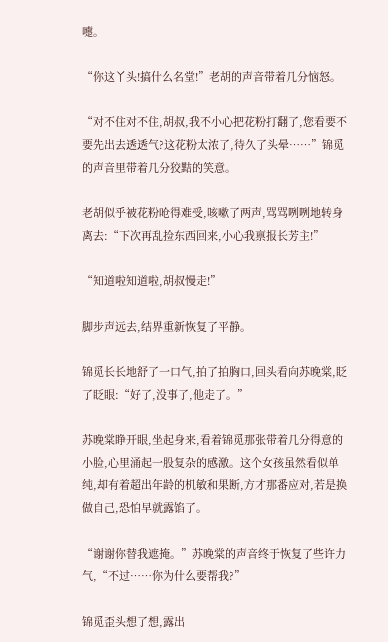嚏。

“你这丫头!搞什么名堂!”老胡的声音带着几分恼怒。

“对不住对不住,胡叔,我不小心把花粉打翻了,您看要不要先出去透透气?这花粉太浓了,待久了头晕……”锦觅的声音里带着几分狡黠的笑意。

老胡似乎被花粉呛得难受,咳嗽了两声,骂骂咧咧地转身离去:“下次再乱捡东西回来,小心我禀报长芳主!”

“知道啦知道啦,胡叔慢走!”

脚步声远去,结界重新恢复了平静。

锦觅长长地舒了一口气,拍了拍胸口,回头看向苏晚棠,眨了眨眼:“好了,没事了,他走了。”

苏晚棠睁开眼,坐起身来,看着锦觅那张带着几分得意的小脸,心里涌起一股复杂的感激。这个女孩虽然看似单纯,却有着超出年龄的机敏和果断,方才那番应对,若是换做自己,恐怕早就露馅了。

“谢谢你替我遮掩。”苏晚棠的声音终于恢复了些许力气,“不过……你为什么要帮我?”

锦觅歪头想了想,露出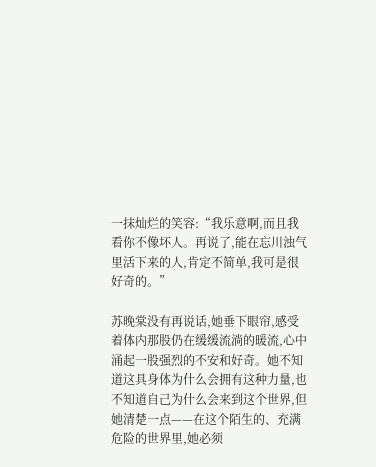一抹灿烂的笑容:“我乐意啊,而且我看你不像坏人。再说了,能在忘川浊气里活下来的人,肯定不简单,我可是很好奇的。”

苏晚棠没有再说话,她垂下眼帘,感受着体内那股仍在缓缓流淌的暖流,心中涌起一股强烈的不安和好奇。她不知道这具身体为什么会拥有这种力量,也不知道自己为什么会来到这个世界,但她清楚一点——在这个陌生的、充满危险的世界里,她必须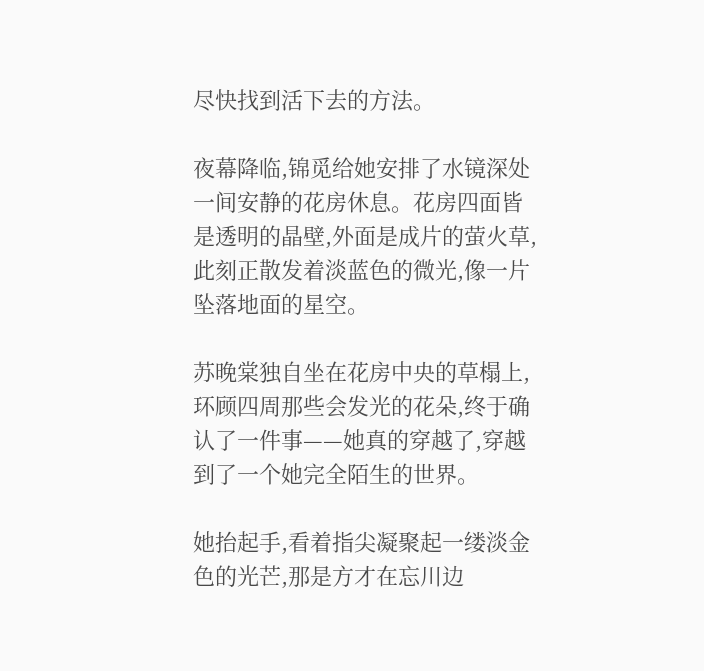尽快找到活下去的方法。

夜幕降临,锦觅给她安排了水镜深处一间安静的花房休息。花房四面皆是透明的晶壁,外面是成片的萤火草,此刻正散发着淡蓝色的微光,像一片坠落地面的星空。

苏晚棠独自坐在花房中央的草榻上,环顾四周那些会发光的花朵,终于确认了一件事——她真的穿越了,穿越到了一个她完全陌生的世界。

她抬起手,看着指尖凝聚起一缕淡金色的光芒,那是方才在忘川边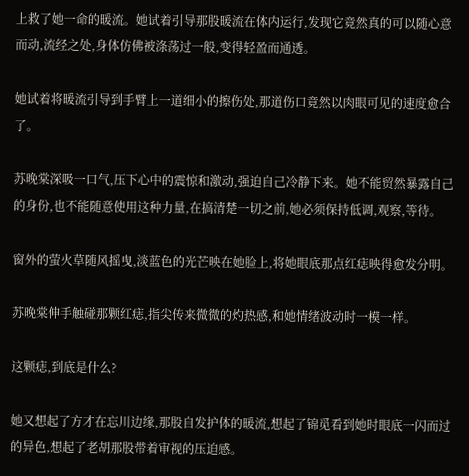上救了她一命的暖流。她试着引导那股暖流在体内运行,发现它竟然真的可以随心意而动,流经之处,身体仿佛被涤荡过一般,变得轻盈而通透。

她试着将暖流引导到手臂上一道细小的擦伤处,那道伤口竟然以肉眼可见的速度愈合了。

苏晚棠深吸一口气,压下心中的震惊和激动,强迫自己冷静下来。她不能贸然暴露自己的身份,也不能随意使用这种力量,在搞清楚一切之前,她必须保持低调,观察,等待。

窗外的萤火草随风摇曳,淡蓝色的光芒映在她脸上,将她眼底那点红痣映得愈发分明。

苏晚棠伸手触碰那颗红痣,指尖传来微微的灼热感,和她情绪波动时一模一样。

这颗痣,到底是什么?

她又想起了方才在忘川边缘,那股自发护体的暖流,想起了锦觅看到她时眼底一闪而过的异色,想起了老胡那股带着审视的压迫感。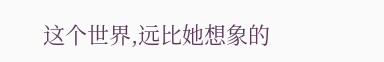这个世界,远比她想象的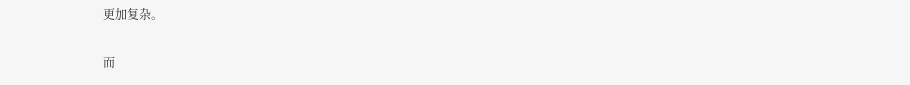更加复杂。

而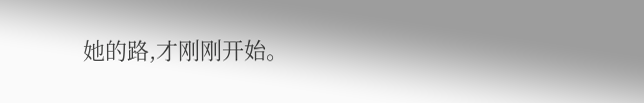她的路,才刚刚开始。